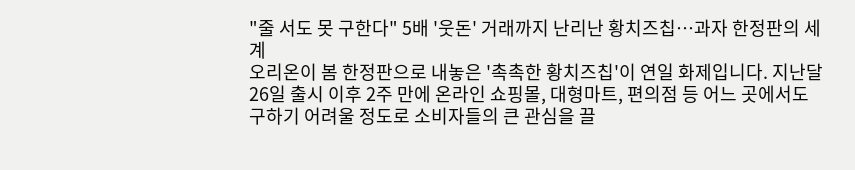"줄 서도 못 구한다" 5배 '웃돈' 거래까지 난리난 황치즈칩…과자 한정판의 세계
오리온이 봄 한정판으로 내놓은 '촉촉한 황치즈칩'이 연일 화제입니다. 지난달 26일 출시 이후 2주 만에 온라인 쇼핑몰, 대형마트, 편의점 등 어느 곳에서도 구하기 어려울 정도로 소비자들의 큰 관심을 끌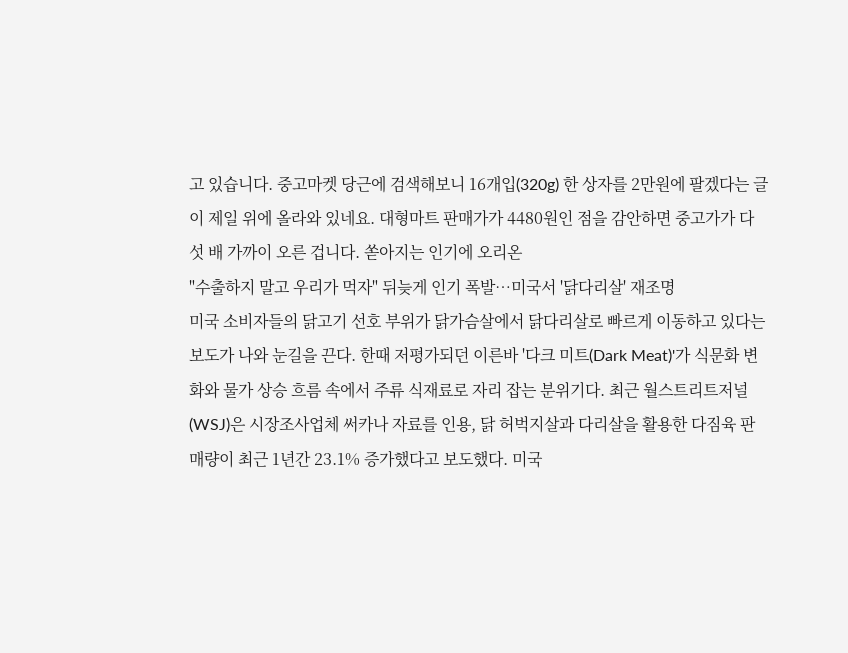고 있습니다. 중고마켓 당근에 검색해보니 16개입(320g) 한 상자를 2만원에 팔겠다는 글이 제일 위에 올라와 있네요. 대형마트 판매가가 4480원인 점을 감안하면 중고가가 다섯 배 가까이 오른 겁니다. 쏟아지는 인기에 오리온
"수출하지 말고 우리가 먹자" 뒤늦게 인기 폭발…미국서 '닭다리살' 재조명
미국 소비자들의 닭고기 선호 부위가 닭가슴살에서 닭다리살로 빠르게 이동하고 있다는 보도가 나와 눈길을 끈다. 한때 저평가되던 이른바 '다크 미트(Dark Meat)'가 식문화 변화와 물가 상승 흐름 속에서 주류 식재료로 자리 잡는 분위기다. 최근 월스트리트저널(WSJ)은 시장조사업체 써카나 자료를 인용, 닭 허벅지살과 다리살을 활용한 다짐육 판매량이 최근 1년간 23.1% 증가했다고 보도했다. 미국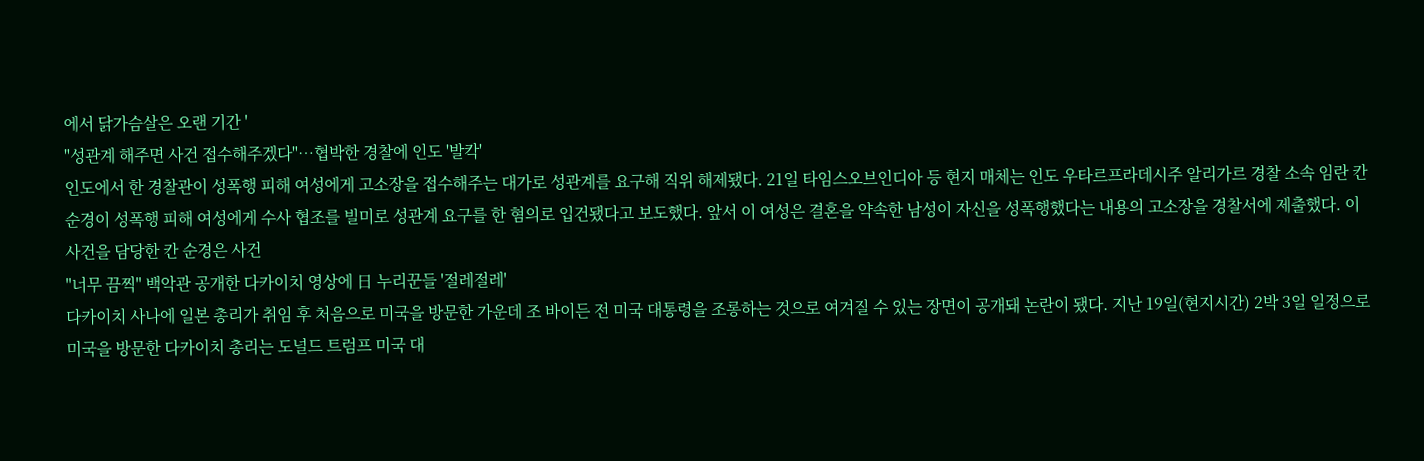에서 닭가슴살은 오랜 기간 '
"성관계 해주면 사건 접수해주겠다"…협박한 경찰에 인도 '발칵'
인도에서 한 경찰관이 성폭행 피해 여성에게 고소장을 접수해주는 대가로 성관계를 요구해 직위 해제됐다. 21일 타임스오브인디아 등 현지 매체는 인도 우타르프라데시주 알리가르 경찰 소속 임란 칸 순경이 성폭행 피해 여성에게 수사 협조를 빌미로 성관계 요구를 한 혐의로 입건됐다고 보도했다. 앞서 이 여성은 결혼을 약속한 남성이 자신을 성폭행했다는 내용의 고소장을 경찰서에 제출했다. 이 사건을 담당한 칸 순경은 사건
"너무 끔찍" 백악관 공개한 다카이치 영상에 日 누리꾼들 '절레절레'
다카이치 사나에 일본 총리가 취임 후 처음으로 미국을 방문한 가운데 조 바이든 전 미국 대통령을 조롱하는 것으로 여겨질 수 있는 장면이 공개돼 논란이 됐다. 지난 19일(현지시간) 2박 3일 일정으로 미국을 방문한 다카이치 총리는 도널드 트럼프 미국 대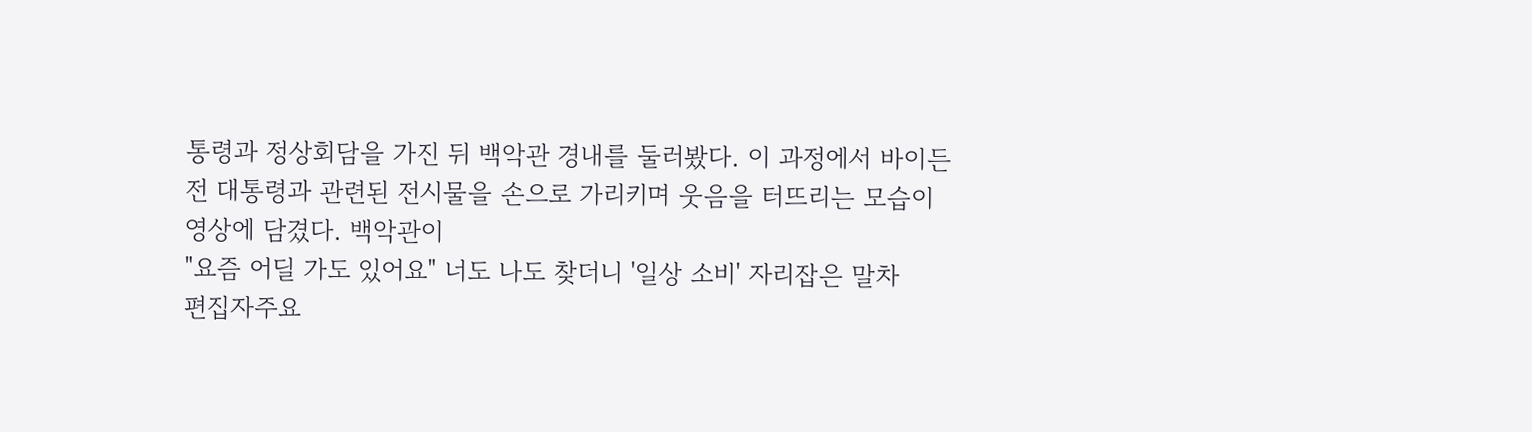통령과 정상회담을 가진 뒤 백악관 경내를 둘러봤다. 이 과정에서 바이든 전 대통령과 관련된 전시물을 손으로 가리키며 웃음을 터뜨리는 모습이 영상에 담겼다. 백악관이
"요즘 어딜 가도 있어요" 너도 나도 찾더니 '일상 소비' 자리잡은 말차
편집자주요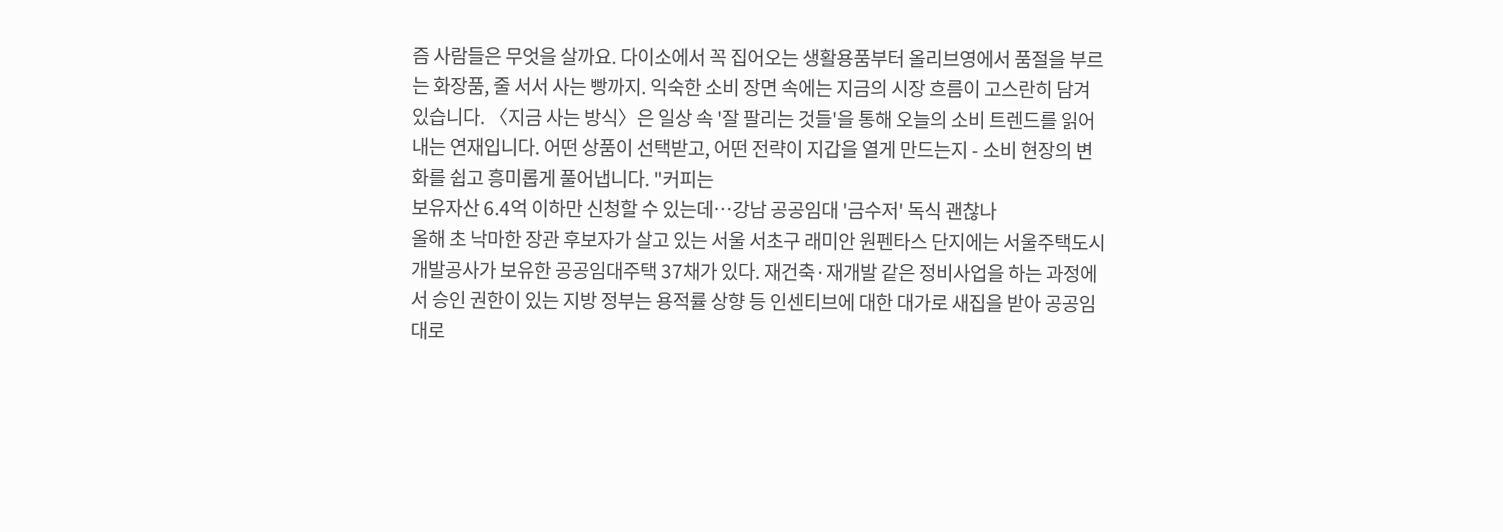즘 사람들은 무엇을 살까요. 다이소에서 꼭 집어오는 생활용품부터 올리브영에서 품절을 부르는 화장품, 줄 서서 사는 빵까지. 익숙한 소비 장면 속에는 지금의 시장 흐름이 고스란히 담겨 있습니다. 〈지금 사는 방식〉은 일상 속 '잘 팔리는 것들'을 통해 오늘의 소비 트렌드를 읽어내는 연재입니다. 어떤 상품이 선택받고, 어떤 전략이 지갑을 열게 만드는지 - 소비 현장의 변화를 쉽고 흥미롭게 풀어냅니다. "커피는
보유자산 6.4억 이하만 신청할 수 있는데…강남 공공임대 '금수저' 독식 괜찮나
올해 초 낙마한 장관 후보자가 살고 있는 서울 서초구 래미안 원펜타스 단지에는 서울주택도시개발공사가 보유한 공공임대주택 37채가 있다. 재건축·재개발 같은 정비사업을 하는 과정에서 승인 권한이 있는 지방 정부는 용적률 상향 등 인센티브에 대한 대가로 새집을 받아 공공임대로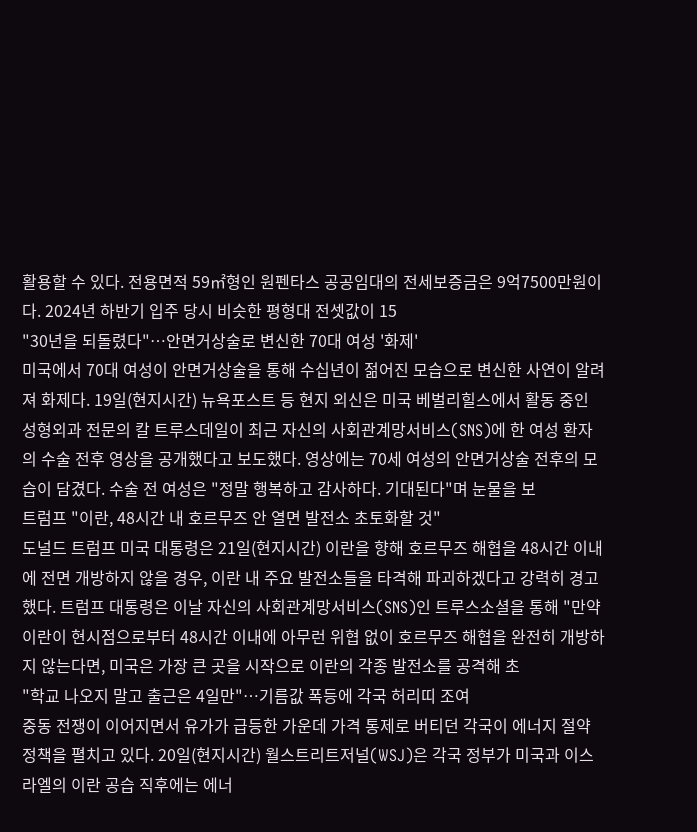활용할 수 있다. 전용면적 59㎡형인 원펜타스 공공임대의 전세보증금은 9억7500만원이다. 2024년 하반기 입주 당시 비슷한 평형대 전셋값이 15
"30년을 되돌렸다"…안면거상술로 변신한 70대 여성 '화제'
미국에서 70대 여성이 안면거상술을 통해 수십년이 젊어진 모습으로 변신한 사연이 알려져 화제다. 19일(현지시간) 뉴욕포스트 등 현지 외신은 미국 베벌리힐스에서 활동 중인 성형외과 전문의 칼 트루스데일이 최근 자신의 사회관계망서비스(SNS)에 한 여성 환자의 수술 전후 영상을 공개했다고 보도했다. 영상에는 70세 여성의 안면거상술 전후의 모습이 담겼다. 수술 전 여성은 "정말 행복하고 감사하다. 기대된다"며 눈물을 보
트럼프 "이란, 48시간 내 호르무즈 안 열면 발전소 초토화할 것"
도널드 트럼프 미국 대통령은 21일(현지시간) 이란을 향해 호르무즈 해협을 48시간 이내에 전면 개방하지 않을 경우, 이란 내 주요 발전소들을 타격해 파괴하겠다고 강력히 경고했다. 트럼프 대통령은 이날 자신의 사회관계망서비스(SNS)인 트루스소셜을 통해 "만약 이란이 현시점으로부터 48시간 이내에 아무런 위협 없이 호르무즈 해협을 완전히 개방하지 않는다면, 미국은 가장 큰 곳을 시작으로 이란의 각종 발전소를 공격해 초
"학교 나오지 말고 출근은 4일만"…기름값 폭등에 각국 허리띠 조여
중동 전쟁이 이어지면서 유가가 급등한 가운데 가격 통제로 버티던 각국이 에너지 절약 정책을 펼치고 있다. 20일(현지시간) 월스트리트저널(WSJ)은 각국 정부가 미국과 이스라엘의 이란 공습 직후에는 에너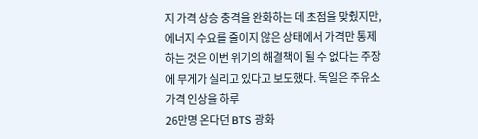지 가격 상승 충격을 완화하는 데 초점을 맞췄지만, 에너지 수요를 줄이지 않은 상태에서 가격만 통제하는 것은 이번 위기의 해결책이 될 수 없다는 주장에 무게가 실리고 있다고 보도했다. 독일은 주유소 가격 인상을 하루
26만명 온다던 BTS 광화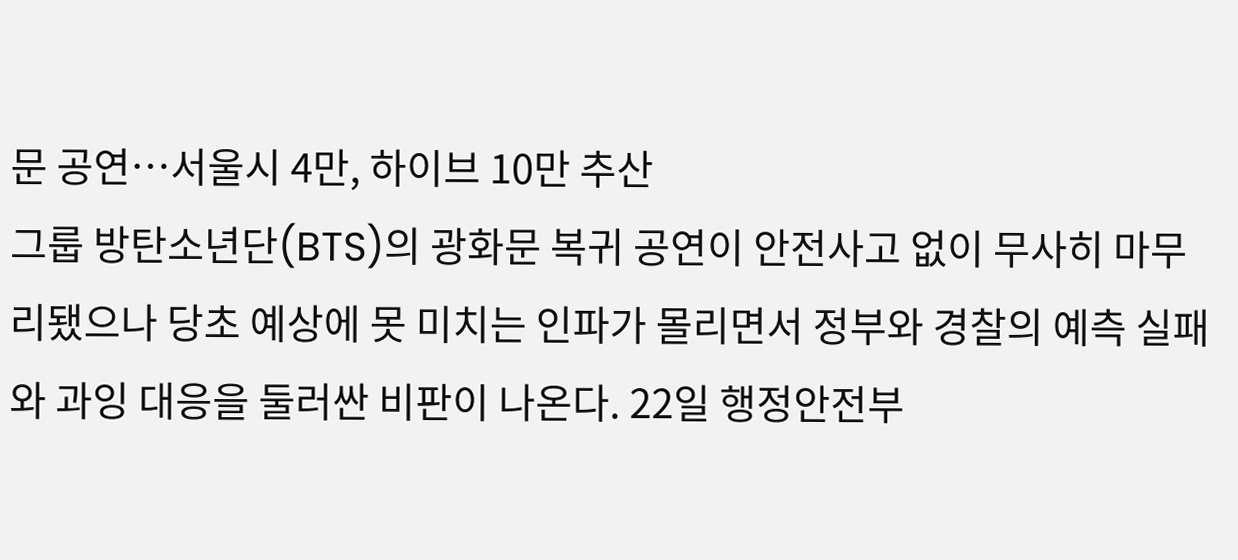문 공연…서울시 4만, 하이브 10만 추산
그룹 방탄소년단(BTS)의 광화문 복귀 공연이 안전사고 없이 무사히 마무리됐으나 당초 예상에 못 미치는 인파가 몰리면서 정부와 경찰의 예측 실패와 과잉 대응을 둘러싼 비판이 나온다. 22일 행정안전부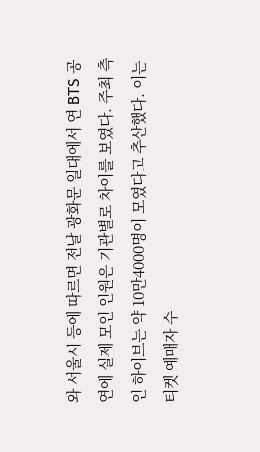와 서울시 등에 따르면 전날 광화문 일대에서 연 BTS 공연에 실제 모인 인원은 기관별로 차이를 보였다. 주최 측인 하이브는 약 10만4000명이 모였다고 추산했다. 이는 티켓 예매자 수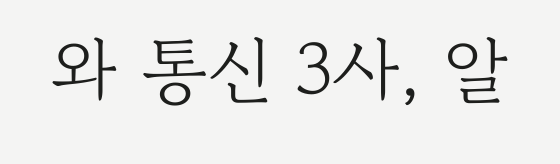와 통신 3사, 알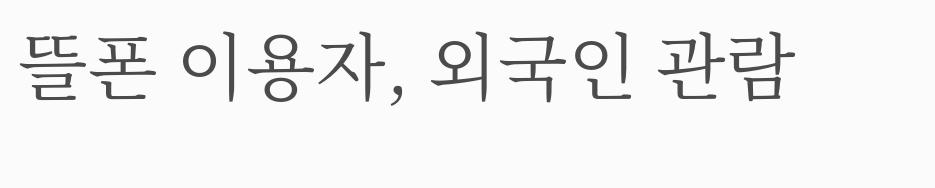뜰폰 이용자, 외국인 관람